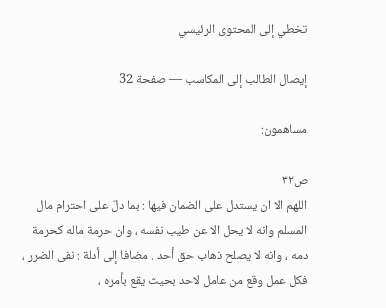تخطي إلى المحتوى الرئيسي

إيصال الطالب إلى المكاسب — صفحة 32

مساهمون:

ص٣٢
اللهم الا ان يستدل على الضمان فيها : بما دلّ على احترام مال المسلم وانه لا يحل الا عن طيب نفسه ، وان حرمة ماله كحرمة دمه ، وانه لا يصلح ذهاب حق أحد . مضافا إلى أدلة : نفى الضرر ، فكل عمل وقع من عامل لاحد بحيث يقع بأمره ،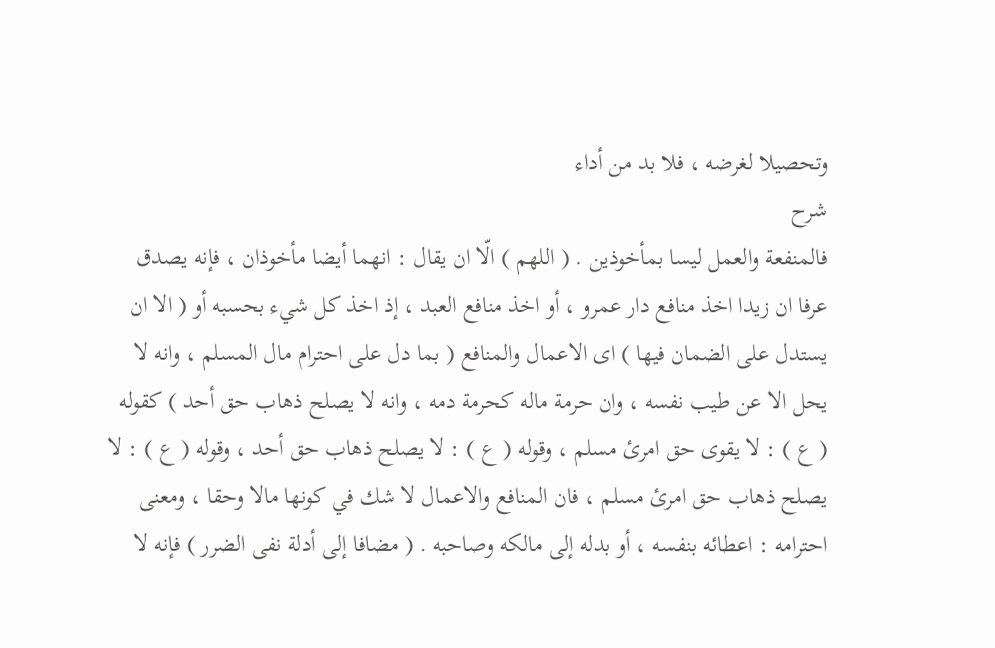وتحصيلا لغرضه ، فلا بد من أداء
شرح
فالمنفعة والعمل ليسا بمأخوذين . ( اللهم ) الّا ان يقال : انهما أيضا مأخوذان ، فإنه يصدق عرفا ان زيدا اخذ منافع دار عمرو ، أو اخذ منافع العبد ، إذ اخذ كل شيء بحسبه أو ( الا ان يستدل على الضمان فيها ) اى الاعمال والمنافع ( بما دل على احترام مال المسلم ، وانه لا يحل الا عن طيب نفسه ، وان حرمة ماله كحرمة دمه ، وانه لا يصلح ذهاب حق أحد ) كقوله ( ع ) : لا يقوى حق امرئ مسلم ، وقوله ( ع ) : لا يصلح ذهاب حق أحد ، وقوله ( ع ) : لا يصلح ذهاب حق امرئ مسلم ، فان المنافع والاعمال لا شك في كونها مالا وحقا ، ومعنى احترامه : اعطائه بنفسه ، أو بدله إلى مالكه وصاحبه . ( مضافا إلى أدلة نفى الضرر ) فإنه لا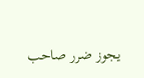يجوز ضرر صاحب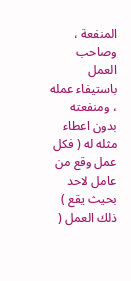المنفعة ، وصاحب العمل باستيفاء عمله ، ومنفعته بدون اعطاء مثله له ( فكل عمل وقع من عامل لاحد بحيث يقع ) ذلك العمل (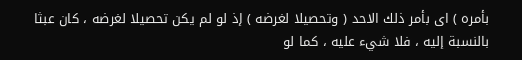بأمره ) اى بأمر ذلك الاحد ( وتحصيلا لغرضه ) إذ لو لم يكن تحصيلا لغرضه ، كان عبثا بالنسبة إليه ، فلا شيء عليه ، كما لو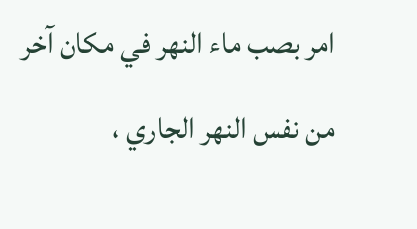امر بصب ماء النهر في مكان آخر من نفس النهر الجاري ،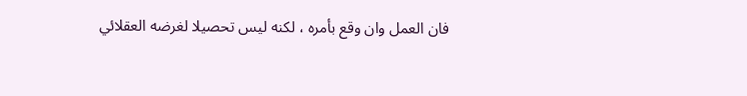فان العمل وان وقع بأمره ، لكنه ليس تحصيلا لغرضه العقلائي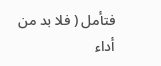فتأمل ( فلا بد من أداء